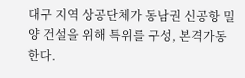대구 지역 상공단체가 동남권 신공항 밀양 건설을 위해 특위를 구성, 본격가동한다.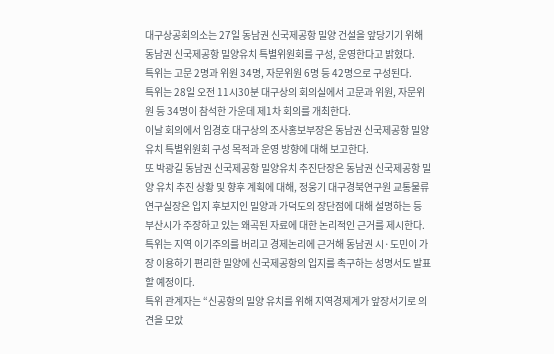대구상공회의소는 27일 동남권 신국제공항 밀양 건설을 앞당기기 위해 동남권 신국제공항 밀양유치 특별위원회를 구성, 운영한다고 밝혔다.
특위는 고문 2명과 위원 34명, 자문위원 6명 등 42명으로 구성된다.
특위는 28일 오전 11시30분 대구상의 회의실에서 고문과 위원, 자문위원 등 34명이 참석한 가운데 제1차 회의를 개최한다.
이날 회의에서 임경호 대구상의 조사홍보부장은 동남권 신국제공항 밀양유치 특별위원회 구성 목적과 운영 방향에 대해 보고한다.
또 박광길 동남권 신국제공항 밀양유치 추진단장은 동남권 신국제공항 밀양 유치 추진 상황 및 향후 계획에 대해, 정웅기 대구경북연구원 교통물류연구실장은 입지 후보지인 밀양과 가덕도의 장단점에 대해 설명하는 등 부산시가 주장하고 있는 왜곡된 자료에 대한 논리적인 근거를 제시한다.
특위는 지역 이기주의를 버리고 경제논리에 근거해 동남권 시·도민이 가장 이용하기 편리한 밀양에 신국제공항의 입지를 촉구하는 성명서도 발표할 예정이다.
특위 관계자는 “신공항의 밀양 유치를 위해 지역경제계가 앞장서기로 의견을 모았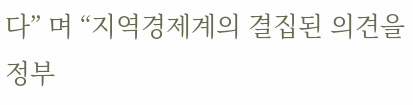다” 며 “지역경제계의 결집된 의견을 정부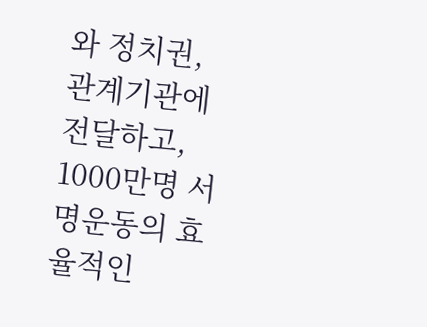와 정치권, 관계기관에 전달하고, 1000만명 서명운동의 효율적인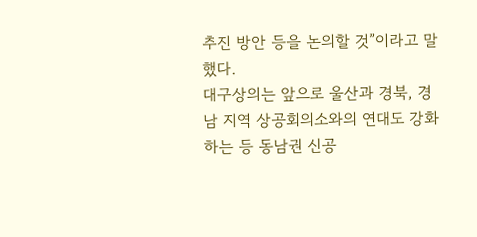추진 방안 등을 논의할 것”이라고 말했다.
대구상의는 앞으로 울산과 경북, 경남 지역 상공회의소와의 연대도 강화하는 등 동남권 신공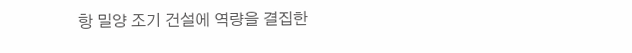항 밀양 조기 건설에 역량을 결집한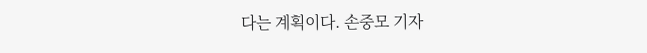다는 계획이다. 손중모 기자